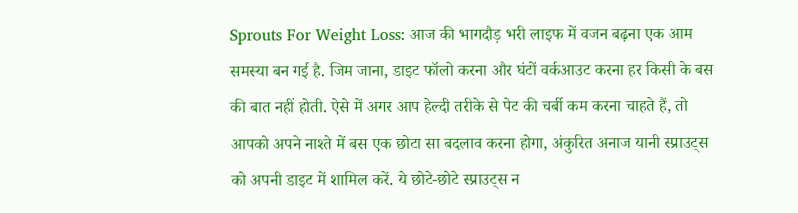Sprouts For Weight Loss: आज की भागदौड़ भरी लाइफ में वजन बढ़ना एक आम समस्या बन गई है. जिम जाना, डाइट फॉलो करना और घंटों वर्कआउट करना हर किसी के बस की बात नहीं होती. ऐसे में अगर आप हेल्दी तरीके से पेट की चर्बी कम करना चाहते हैं, तो आपको अपने नाश्ते में बस एक छोटा सा बदलाव करना होगा, अंकुरित अनाज यानी स्प्राउट्स को अपनी डाइट में शामिल करें. ये छोटे-छोटे स्प्राउट्स न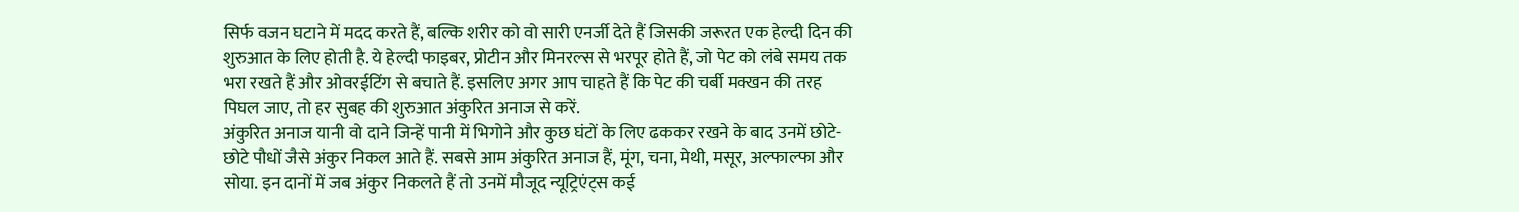सिर्फ वजन घटाने में मदद करते हैं, बल्कि शरीर को वो सारी एनर्जी देते हैं जिसकी जरूरत एक हेल्दी दिन की शुरुआत के लिए होती है. ये हेल्दी फाइबर, प्रोटीन और मिनरल्स से भरपूर होते हैं, जो पेट को लंबे समय तक भरा रखते हैं और ओवरईटिंग से बचाते हैं. इसलिए अगर आप चाहते हैं कि पेट की चर्बी मक्खन की तरह पिघल जाए, तो हर सुबह की शुरुआत अंकुरित अनाज से करें.
अंकुरित अनाज यानी वो दाने जिन्हें पानी में भिगोने और कुछ घंटों के लिए ढककर रखने के बाद उनमें छोटे-छोटे पौधों जैसे अंकुर निकल आते हैं. सबसे आम अंकुरित अनाज हैं, मूंग, चना, मेथी, मसूर, अल्फाल्फा और सोया. इन दानों में जब अंकुर निकलते हैं तो उनमें मौजूद न्यूट्रिएंट्स कई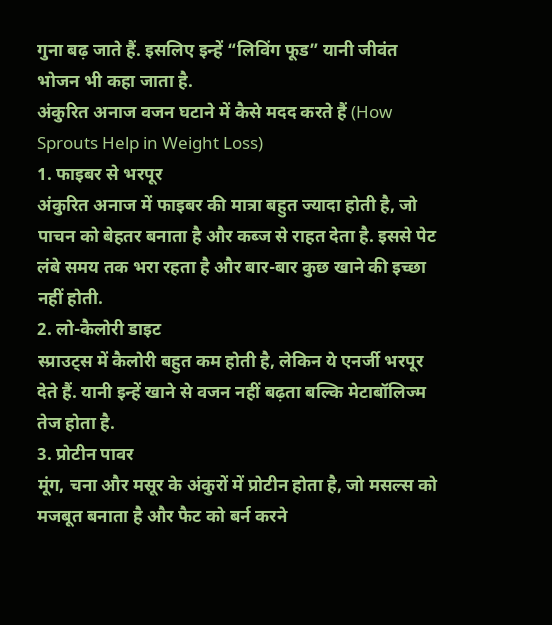गुना बढ़ जाते हैं. इसलिए इन्हें “लिविंग फूड” यानी जीवंत भोजन भी कहा जाता है.
अंकुरित अनाज वजन घटाने में कैसे मदद करते हैं (How Sprouts Help in Weight Loss)
1. फाइबर से भरपूर
अंकुरित अनाज में फाइबर की मात्रा बहुत ज्यादा होती है, जो पाचन को बेहतर बनाता है और कब्ज से राहत देता है. इससे पेट लंबे समय तक भरा रहता है और बार-बार कुछ खाने की इच्छा नहीं होती.
2. लो-कैलोरी डाइट
स्प्राउट्स में कैलोरी बहुत कम होती है, लेकिन ये एनर्जी भरपूर देते हैं. यानी इन्हें खाने से वजन नहीं बढ़ता बल्कि मेटाबॉलिज्म तेज होता है.
3. प्रोटीन पावर
मूंग, चना और मसूर के अंकुरों में प्रोटीन होता है, जो मसल्स को मजबूत बनाता है और फैट को बर्न करने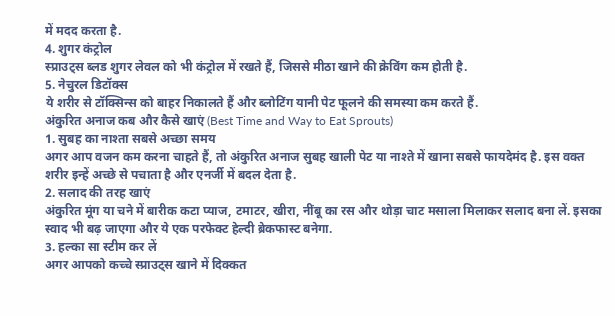में मदद करता है.
4. शुगर कंट्रोल
स्प्राउट्स ब्लड शुगर लेवल को भी कंट्रोल में रखते हैं, जिससे मीठा खाने की क्रेविंग कम होती है.
5. नेचुरल डिटॉक्स
ये शरीर से टॉक्सिन्स को बाहर निकालते हैं और ब्लोटिंग यानी पेट फूलने की समस्या कम करते हैं.
अंकुरित अनाज कब और कैसे खाएं (Best Time and Way to Eat Sprouts)
1. सुबह का नाश्ता सबसे अच्छा समय
अगर आप वजन कम करना चाहते हैं, तो अंकुरित अनाज सुबह खाली पेट या नाश्ते में खाना सबसे फायदेमंद है. इस वक्त शरीर इन्हें अच्छे से पचाता है और एनर्जी में बदल देता है.
2. सलाद की तरह खाएं
अंकुरित मूंग या चने में बारीक कटा प्याज, टमाटर, खीरा, नींबू का रस और थोड़ा चाट मसाला मिलाकर सलाद बना लें. इसका स्वाद भी बढ़ जाएगा और ये एक परफेक्ट हेल्दी ब्रेकफास्ट बनेगा.
3. हल्का सा स्टीम कर लें
अगर आपको कच्चे स्प्राउट्स खाने में दिक्कत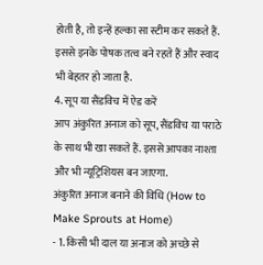होती है, तो इन्हें हल्का सा स्टीम कर सकते हैं. इससे इनके पोषक तत्व बने रहते हैं और स्वाद भी बेहतर हो जाता है.
4. सूप या सैंडविच में ऐड करें
आप अंकुरित अनाज को सूप, सैंडविच या पराठे के साथ भी खा सकते हैं. इससे आपका नाश्ता और भी न्यूट्रिशियस बन जाएगा.
अंकुरित अनाज बनाने की विधि (How to Make Sprouts at Home)
- 1. किसी भी दाल या अनाज को अच्छे से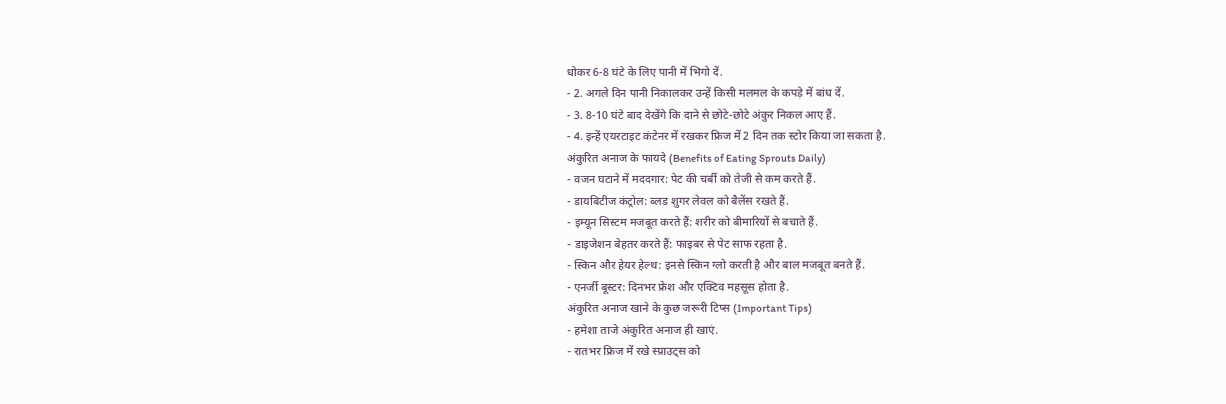धोकर 6-8 घंटे के लिए पानी में भिगो दें.
- 2. अगले दिन पानी निकालकर उन्हें किसी मलमल के कपड़े में बांध दें.
- 3. 8-10 घंटे बाद देखेंगे कि दाने से छोटे-छोटे अंकुर निकल आए हैं.
- 4. इन्हें एयरटाइट कंटेनर में रखकर फ्रिज में 2 दिन तक स्टोर किया जा सकता है.
अंकुरित अनाज के फायदे (Benefits of Eating Sprouts Daily)
- वजन घटाने में मददगार: पेट की चर्बी को तेजी से कम करते हैं.
- डायबिटीज कंट्रोल: ब्लड शुगर लेवल को बैलेंस रखते हैं.
- इम्यून सिस्टम मजबूत करते हैं: शरीर को बीमारियों से बचाते हैं.
- डाइजेशन बेहतर करते हैं: फाइबर से पेट साफ रहता है.
- स्किन और हेयर हेल्थ: इनसे स्किन ग्लो करती है और बाल मजबूत बनते हैं.
- एनर्जी बूस्टर: दिनभर फ्रेश और एक्टिव महसूस होता है.
अंकुरित अनाज खाने के कुछ जरूरी टिप्स (Important Tips)
- हमेशा ताजे अंकुरित अनाज ही खाएं.
- रातभर फ्रिज में रखे स्प्राउट्स को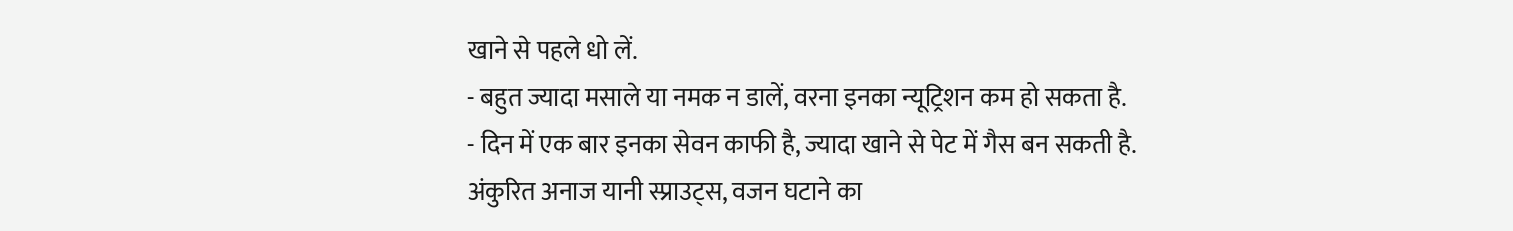खाने से पहले धो लें.
- बहुत ज्यादा मसाले या नमक न डालें, वरना इनका न्यूट्रिशन कम हो सकता है.
- दिन में एक बार इनका सेवन काफी है, ज्यादा खाने से पेट में गैस बन सकती है.
अंकुरित अनाज यानी स्प्राउट्स, वजन घटाने का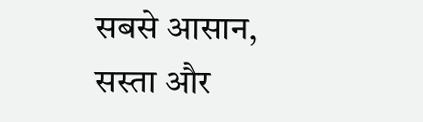सबसे आसान, सस्ता और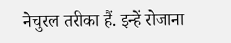नेचुरल तरीका हैं. इन्हें रोजाना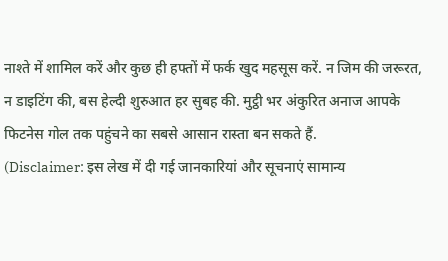नाश्ते में शामिल करें और कुछ ही हफ्तों में फर्क खुद महसूस करें. न जिम की जरूरत, न डाइटिंग की, बस हेल्दी शुरुआत हर सुबह की. मुट्ठी भर अंकुरित अनाज आपके फिटनेस गोल तक पहुंचने का सबसे आसान रास्ता बन सकते हैं.
(Disclaimer: इस लेख में दी गई जानकारियां और सूचनाएं सामान्य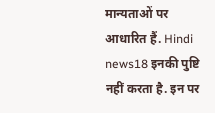मान्यताओं पर आधारित हैं. Hindi news18 इनकी पुष्टि नहीं करता है. इन पर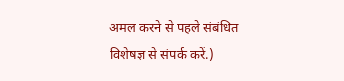अमल करने से पहले संबंधित विशेषज्ञ से संपर्क करें.)